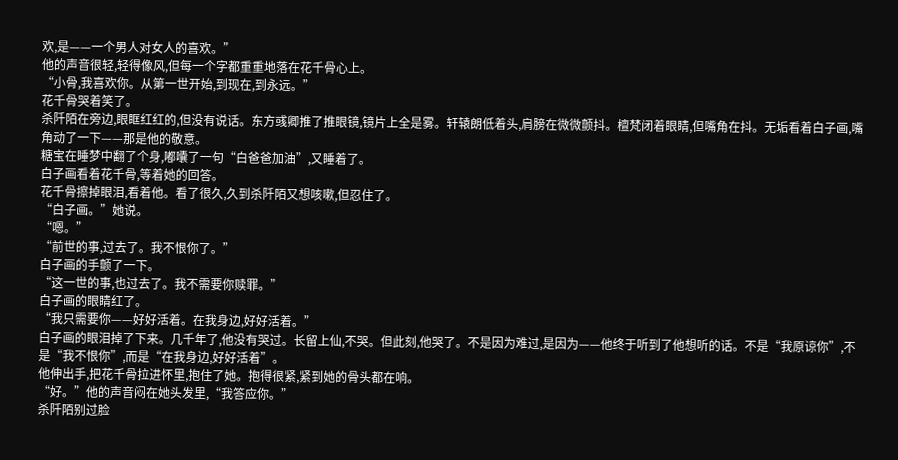欢,是——一个男人对女人的喜欢。”
他的声音很轻,轻得像风,但每一个字都重重地落在花千骨心上。
“小骨,我喜欢你。从第一世开始,到现在,到永远。”
花千骨哭着笑了。
杀阡陌在旁边,眼眶红红的,但没有说话。东方彧卿推了推眼镜,镜片上全是雾。轩辕朗低着头,肩膀在微微颤抖。檀梵闭着眼睛,但嘴角在抖。无垢看着白子画,嘴角动了一下——那是他的敬意。
糖宝在睡梦中翻了个身,嘟囔了一句“白爸爸加油”,又睡着了。
白子画看着花千骨,等着她的回答。
花千骨擦掉眼泪,看着他。看了很久,久到杀阡陌又想咳嗽,但忍住了。
“白子画。”她说。
“嗯。”
“前世的事,过去了。我不恨你了。”
白子画的手颤了一下。
“这一世的事,也过去了。我不需要你赎罪。”
白子画的眼睛红了。
“我只需要你——好好活着。在我身边,好好活着。”
白子画的眼泪掉了下来。几千年了,他没有哭过。长留上仙,不哭。但此刻,他哭了。不是因为难过,是因为——他终于听到了他想听的话。不是“我原谅你”,不是“我不恨你”,而是“在我身边,好好活着”。
他伸出手,把花千骨拉进怀里,抱住了她。抱得很紧,紧到她的骨头都在响。
“好。”他的声音闷在她头发里,“我答应你。”
杀阡陌别过脸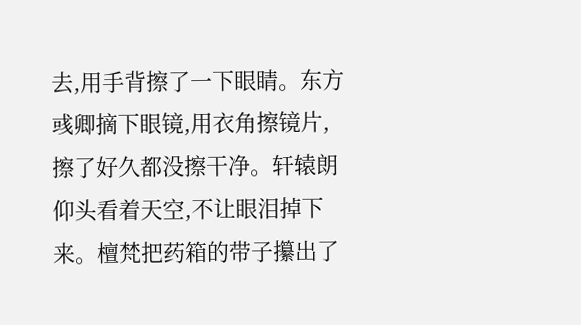去,用手背擦了一下眼睛。东方彧卿摘下眼镜,用衣角擦镜片,擦了好久都没擦干净。轩辕朗仰头看着天空,不让眼泪掉下来。檀梵把药箱的带子攥出了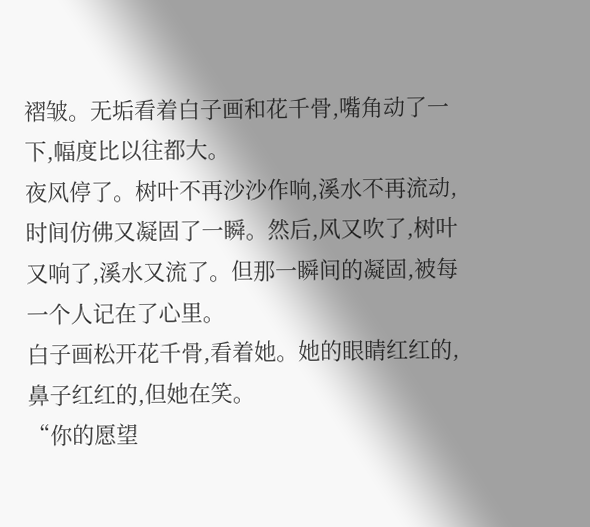褶皱。无垢看着白子画和花千骨,嘴角动了一下,幅度比以往都大。
夜风停了。树叶不再沙沙作响,溪水不再流动,时间仿佛又凝固了一瞬。然后,风又吹了,树叶又响了,溪水又流了。但那一瞬间的凝固,被每一个人记在了心里。
白子画松开花千骨,看着她。她的眼睛红红的,鼻子红红的,但她在笑。
“你的愿望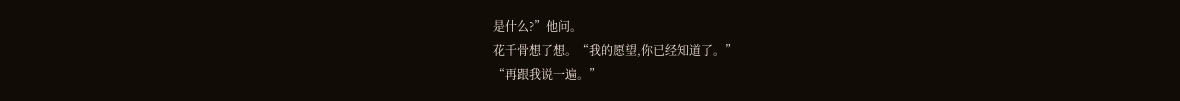是什么?”他问。
花千骨想了想。“我的愿望,你已经知道了。”
“再跟我说一遍。”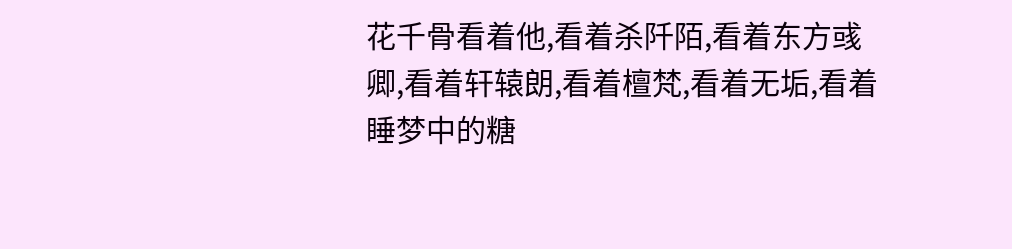花千骨看着他,看着杀阡陌,看着东方彧卿,看着轩辕朗,看着檀梵,看着无垢,看着睡梦中的糖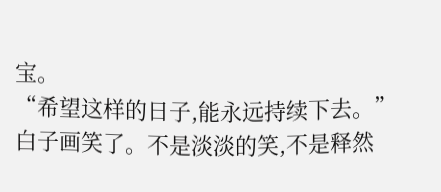宝。
“希望这样的日子,能永远持续下去。”
白子画笑了。不是淡淡的笑,不是释然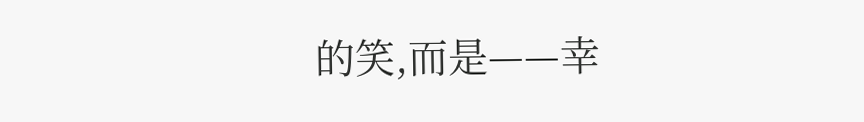的笑,而是——幸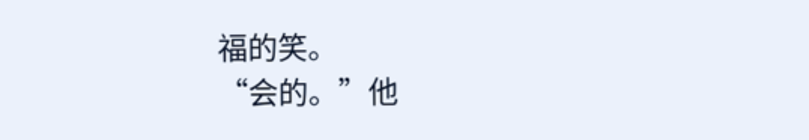福的笑。
“会的。”他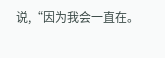说,“因为我会一直在。